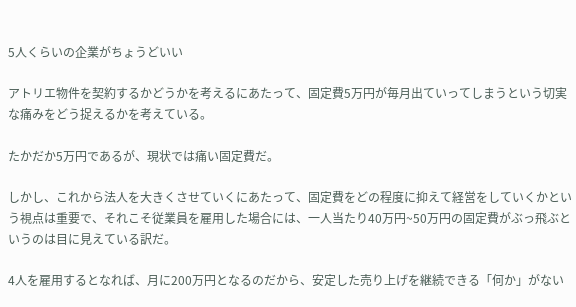5人くらいの企業がちょうどいい

アトリエ物件を契約するかどうかを考えるにあたって、固定費5万円が毎月出ていってしまうという切実な痛みをどう捉えるかを考えている。

たかだか5万円であるが、現状では痛い固定費だ。

しかし、これから法人を大きくさせていくにあたって、固定費をどの程度に抑えて経営をしていくかという視点は重要で、それこそ従業員を雇用した場合には、一人当たり40万円~50万円の固定費がぶっ飛ぶというのは目に見えている訳だ。

4人を雇用するとなれば、月に200万円となるのだから、安定した売り上げを継続できる「何か」がない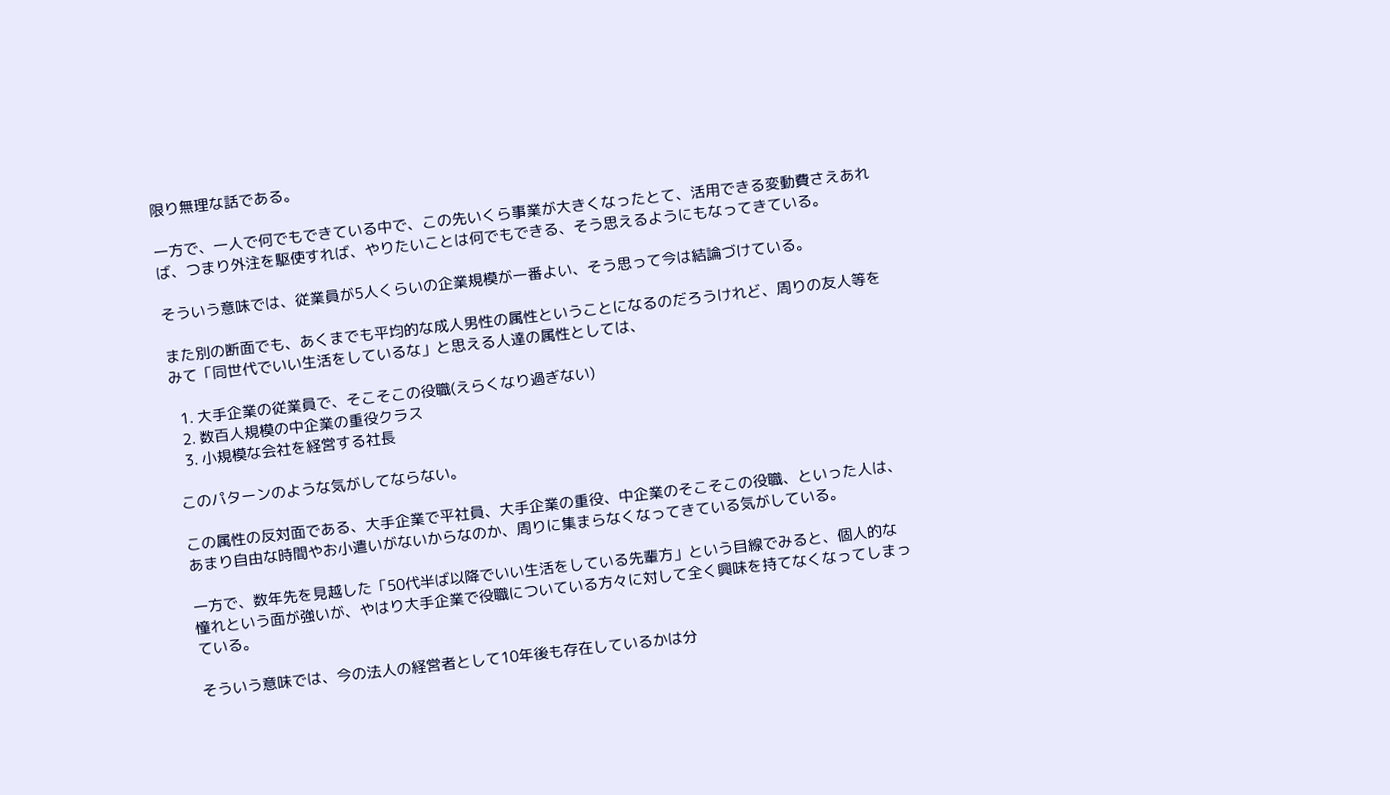限り無理な話である。

一方で、一人で何でもできている中で、この先いくら事業が大きくなったとて、活用できる変動費さえあれば、つまり外注を駆使すれば、やりたいことは何でもできる、そう思えるようにもなってきている。

そういう意味では、従業員が5人くらいの企業規模が一番よい、そう思って今は結論づけている。

また別の断面でも、あくまでも平均的な成人男性の属性ということになるのだろうけれど、周りの友人等をみて「同世代でいい生活をしているな」と思える人達の属性としては、

  1. 大手企業の従業員で、そこそこの役職(えらくなり過ぎない)
  2. 数百人規模の中企業の重役クラス
  3. 小規模な会社を経営する社長

このパターンのような気がしてならない。

この属性の反対面である、大手企業で平社員、大手企業の重役、中企業のそこそこの役職、といった人は、あまり自由な時間やお小遣いがないからなのか、周りに集まらなくなってきている気がしている。

一方で、数年先を見越した「50代半ば以降でいい生活をしている先輩方」という目線でみると、個人的な憧れという面が強いが、やはり大手企業で役職についている方々に対して全く興味を持てなくなってしまっている。

そういう意味では、今の法人の経営者として10年後も存在しているかは分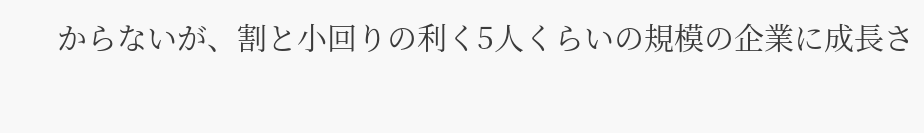からないが、割と小回りの利く5人くらいの規模の企業に成長さ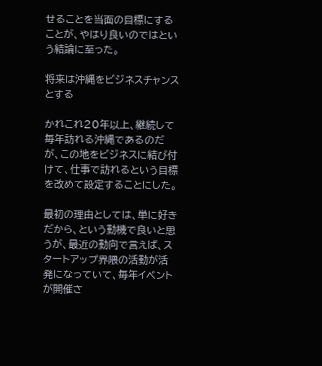せることを当面の目標にすることが、やはり良いのではという結論に至った。

将来は沖縄をビジネスチャンスとする

かれこれ20年以上、継続して毎年訪れる沖縄であるのだが、この地をビジネスに結び付けて、仕事で訪れるという目標を改めて設定することにした。

最初の理由としては、単に好きだから、という動機で良いと思うが、最近の動向で言えば、スタートアップ界隈の活動が活発になっていて、毎年イベントが開催さ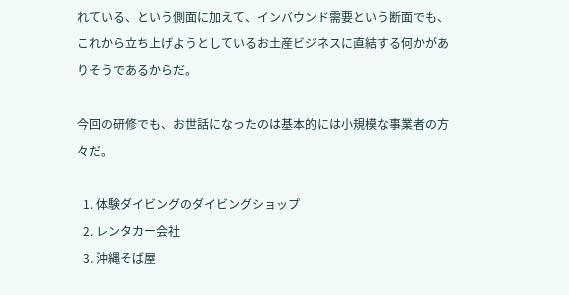れている、という側面に加えて、インバウンド需要という断面でも、これから立ち上げようとしているお土産ビジネスに直結する何かがありそうであるからだ。

今回の研修でも、お世話になったのは基本的には小規模な事業者の方々だ。

  1. 体験ダイビングのダイビングショップ
  2. レンタカー会社
  3. 沖縄そば屋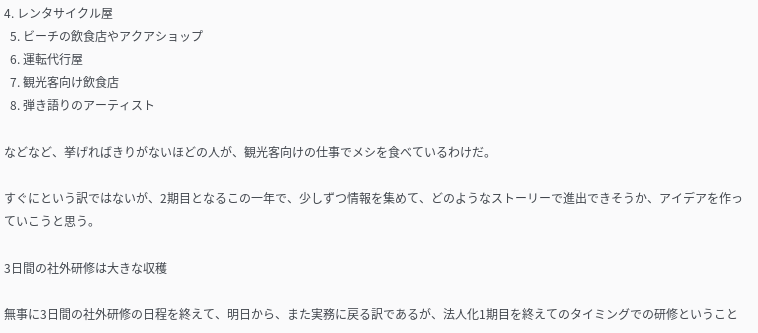4. レンタサイクル屋
  5. ビーチの飲食店やアクアショップ
  6. 運転代行屋
  7. 観光客向け飲食店
  8. 弾き語りのアーティスト

などなど、挙げればきりがないほどの人が、観光客向けの仕事でメシを食べているわけだ。

すぐにという訳ではないが、2期目となるこの一年で、少しずつ情報を集めて、どのようなストーリーで進出できそうか、アイデアを作っていこうと思う。

3日間の社外研修は大きな収穫

無事に3日間の社外研修の日程を終えて、明日から、また実務に戻る訳であるが、法人化1期目を終えてのタイミングでの研修ということ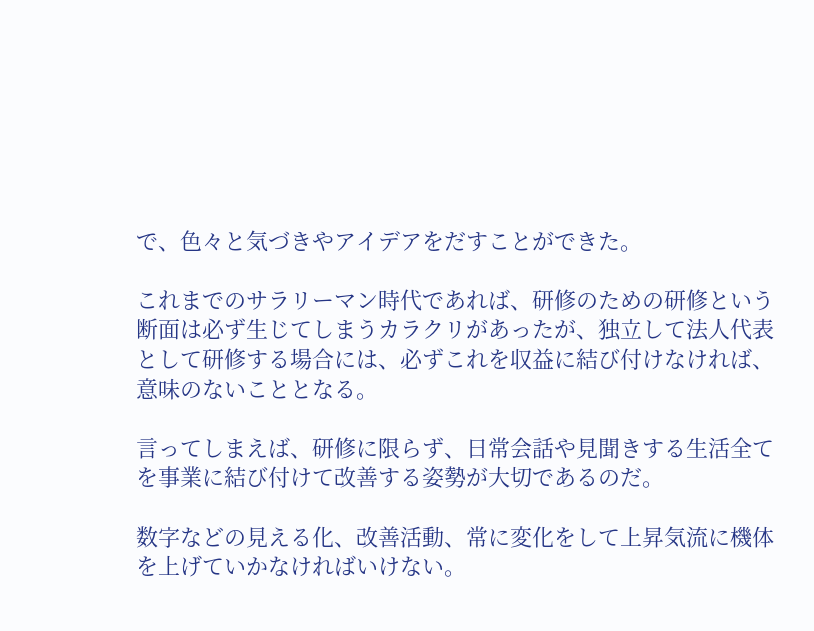で、色々と気づきやアイデアをだすことができた。

これまでのサラリーマン時代であれば、研修のための研修という断面は必ず生じてしまうカラクリがあったが、独立して法人代表として研修する場合には、必ずこれを収益に結び付けなければ、意味のないこととなる。

言ってしまえば、研修に限らず、日常会話や見聞きする生活全てを事業に結び付けて改善する姿勢が大切であるのだ。

数字などの見える化、改善活動、常に変化をして上昇気流に機体を上げていかなければいけない。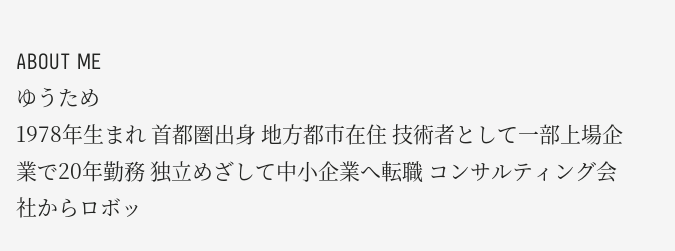ABOUT ME
ゆうため
1978年生まれ 首都圏出身 地方都市在住 技術者として一部上場企業で20年勤務 独立めざして中小企業へ転職 コンサルティング会社からロボッ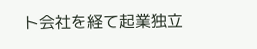ト会社を経て起業独立